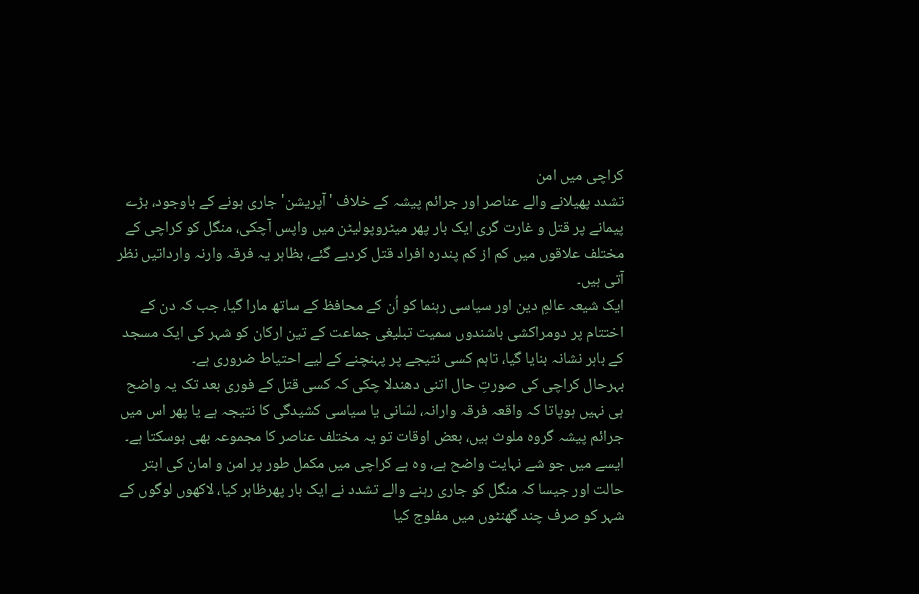کراچی میں امن
تشدد پھیلانے والے عناصر اور جرائم پیشہ کے خلاف 'آپریشن' جاری ہونے کے باوجود، بڑے پیمانے پر قتل و غارت گری ایک بار پھر میٹروپولیٹن میں واپس آچکی، منگل کو کراچی کے مختلف علاقوں میں کم از کم پندرہ افراد قتل کردیے گئے، بظاہر یہ فرقہ وارنہ وارداتیں نظر آتی ہیں۔
ایک شیعہ عالمِ دین اور سیاسی رہنما کو اُن کے محافظ کے ساتھ مارا گیا، جب کہ دن کے اختتام پر دومراکشی باشندوں سمیت تبلیغی جماعت کے تین ارکان کو شہر کی ایک مسجد کے باہر نشانہ بنایا گیا، تاہم کسی نتیجے پر پہنچنے کے لیے احتیاط ضروری ہے۔
بہرحال کراچی کی صورتِ حال اتنی دھندلا چکی کہ کسی قتل کے فوری بعد تک یہ واضح ہی نہیں ہوپاتا کہ واقعہ فرقہ وارانہ، لسّانی یا سیاسی کشیدگی کا نتیجہ ہے یا پھر اس میں جرائم پیشہ گروہ ملوث ہیں، بعض اوقات تو یہ مختلف عناصر کا مجموعہ بھی ہوسکتا ہے۔
ایسے میں جو شے نہایت واضح ہے، وہ ہے کراچی میں مکمل طور پر امن و امان کی ابتر حالت اور جیسا کہ منگل کو جاری رہنے والے تشدد نے ایک بار پھرظاہر کیا، لاکھوں لوگوں کے شہر کو صرف چند گھنٹوں میں مفلوج کیا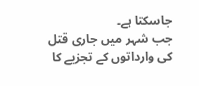جاسکتا ہے۔
جب شہر میں جاری قتل کی وارداتوں کے تجزیے کا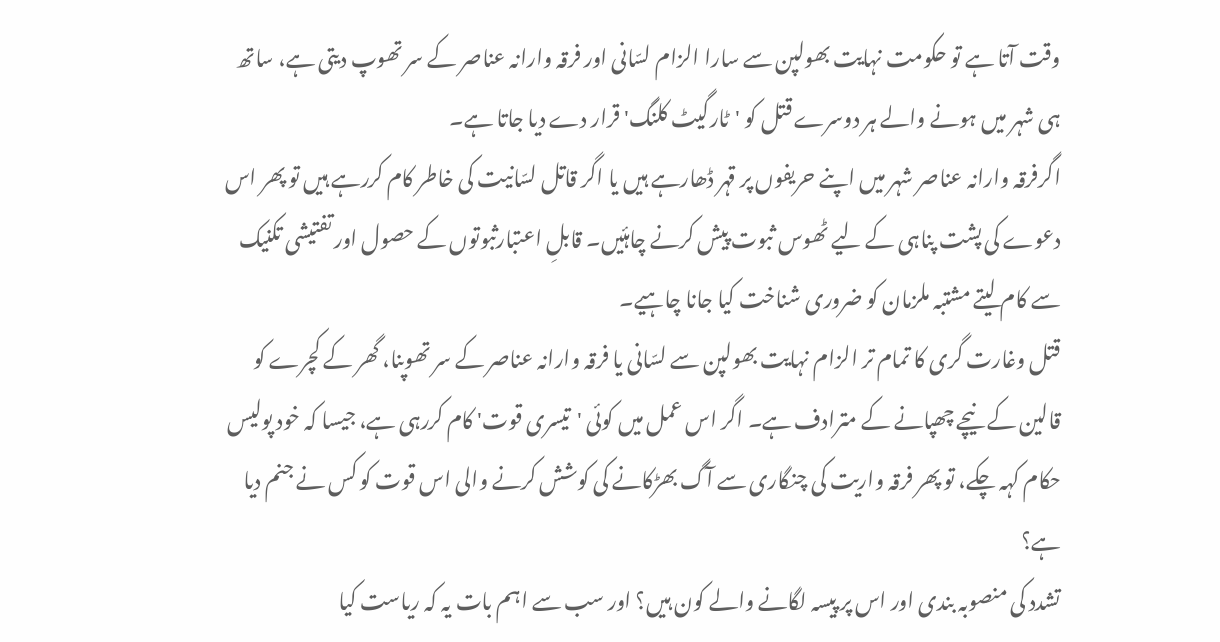وقت آتا ہے تو حکومت نہایت بھولپن سے سارا الزام لسّانی اور فرقہ وارانہ عناصر کے سر تھوپ دیتی ہے، ساتھ ہی شہر میں ہونے والے ہر دوسرے قتل کو 'ٹارگیٹ کلنگ' قرار دے دیا جاتا ہے۔
اگرفرقہ وارانہ عناصر شہر میں اپنے حریفوں پر قہر ڈھارہے ہیں یا اگر قاتل لسّانیت کی خاطر کام کررہے ہیں تو پھر اس دعوے کی پشت پناہی کے لیے ٹھوس ثبوت پیش کرنے چاہئیں۔ قابلِ اعتبارثبوتوں کے حصول اور تفتیشی تکنیک سے کام لیتے مشتبہ ملزمان کو ضروری شناخت کیا جانا چاہیے۔
قتل وغارت گری کا تمام تر الزام نہایت بھولپن سے لسّانی یا فرقہ وارانہ عناصر کے سر تھوپنا، گھر کے کچرے کو قالین کے نیچے چھپانے کے مترادف ہے۔ اگر اس عمل میں کوئی 'تیسری قوت' کام کررہی ہے، جیسا کہ خود پولیس حکام کہہ چکے، تو پھر فرقہ واریت کی چنگاری سے آگ بھڑکانے کی کوشش کرنے والی اس قوت کو کس نے جنم دیا ہے؟
تشدد کی منصوبہ بندی اور اس پر پیسہ لگانے والے کون ہیں؟ اور سب سے اہم بات یہ کہ ریاست کیا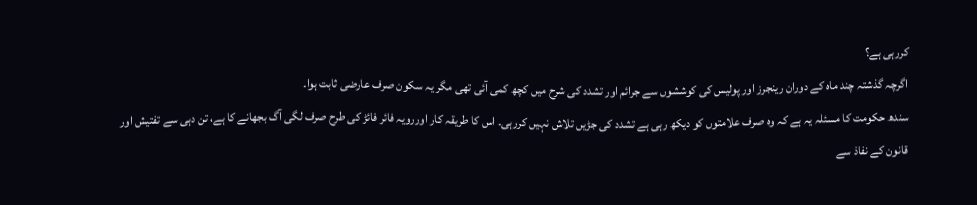کررہی ہے؟
اگرچہ گذشتہ چند ماہ کے دوران رینجرز اور پولیس کی کوششوں سے جرائم اور تشدد کی شرح میں کچھ کمی آئی تھی مگر یہ سکون صرف عارضی ثابت ہوا۔
سندھ حکومت کا مسئلہ یہ ہے کہ وہ صرف علامتوں کو دیکھ رہی ہے تشدد کی جڑیں تلاش نہیں کررہی۔ اس کا طریقہ کار اوررویہ فائر فائڑ کی طرح صرف لگی آگ بجھانے کا ہے، تن دہی سے تفتیش اور قانون کے نفاذ سے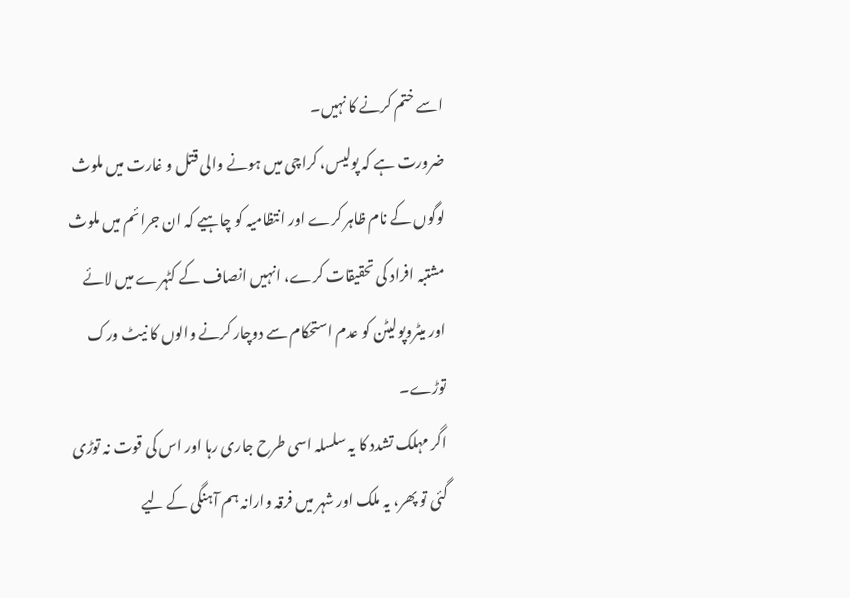اسے ختم کرنے کا نہیں۔
ضرورت ہے کہ پولیس، کراچی میں ہونے والی قتل و غارت میں ملوث لوگوں کے نام ظاہر کرے اور انتظامیہ کو چاہیے کہ ان جرائم میں ملوث مشتبہ افراد کی تحقیقات کرے، انہیں انصاف کے کٹہرے میں لائے اور میٹروپولیٹن کو عدم استحکام سے دوچار کرنے والوں کا نیٹ ورک توڑے۔
اگر مہلک تشدد کا یہ سلسلہ اسی طرح جاری رہا اور اس کی قوت نہ توڑی گئی تو پھر، یہ ملک اور شہر میں فرقہ وارانہ ہم آہنگی کے لیے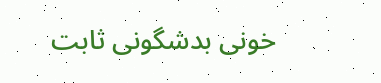خونی بدشگونی ثابت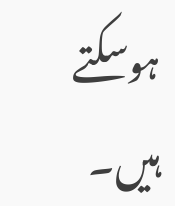ہوسکتے ہیں۔